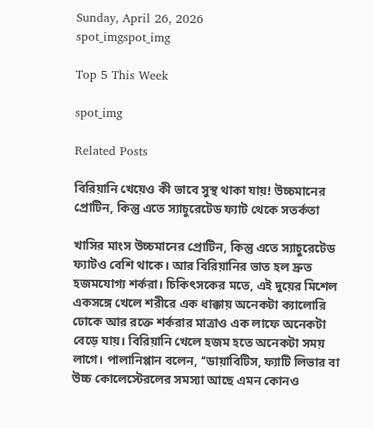Sunday, April 26, 2026
spot_imgspot_img

Top 5 This Week

spot_img

Related Posts

বিরিয়ানি খেয়েও কী ভাবে সুস্থ থাকা যায়! উচ্চমানের প্রোটিন, কিন্তু এতে স্যাচুরেটেড ফ্যাট থেকে সতর্কতা

খাসির মাংস উচ্চমানের প্রোটিন, কিন্তু এতে স্যাচুরেটেড ফ্যাটও বেশি থাকে। আর বিরিয়ানির ভাত হল দ্রুত হজমযোগ্য শর্করা। চিকিৎসকের মতে, এই দুয়ের মিশেল একসঙ্গে খেলে শরীরে এক ধাক্কায় অনেকটা ক্যালোরি ঢোকে আর রক্তে শর্করার মাত্রাও এক লাফে অনেকটা বেড়ে যায়। বিরিয়ানি খেলে হজম হতে অনেকটা সময় লাগে। পালানিপ্পান বলেন, ‘‘ডায়াবিটিস, ফ্যাটি লিভার বা উচ্চ কোলেস্টেরলের সমস্যা আছে এমন কোনও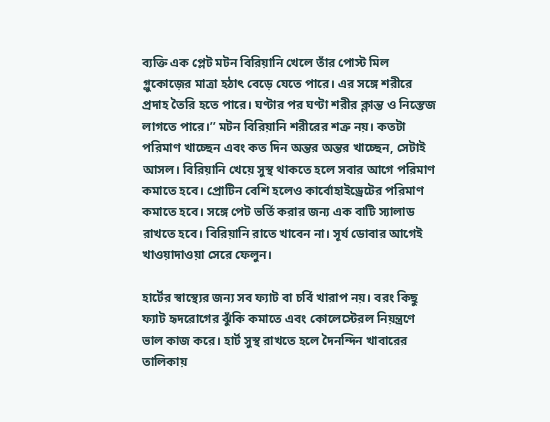ব্যক্তি এক প্লেট মটন বিরিয়ানি খেলে তাঁর পোস্ট মিল গ্লুকোজ়ের মাত্রা হঠাৎ বেড়ে যেতে পারে। এর সঙ্গে শরীরে প্রদাহ তৈরি হতে পারে। ঘণ্টার পর ঘণ্টা শরীর ক্লান্ত ও নিস্তেজ লাগতে পারে।’’ মটন বিরিয়ানি শরীরের শত্রু নয়। কতটা পরিমাণ খাচ্ছেন এবং কত দিন অন্তর অন্তর খাচ্ছেন, সেটাই আসল। বিরিয়ানি খেয়ে সুস্থ থাকতে হলে সবার আগে পরিমাণ কমাতে হবে। প্রোটিন বেশি হলেও কার্বোহাইড্রেটের পরিমাণ কমাতে হবে। সঙ্গে পেট ভর্তি করার জন্য এক বাটি স্যালাড রাখতে হবে। বিরিয়ানি রাতে খাবেন না। সূর্য ডোবার আগেই খাওয়াদাওয়া সেরে ফেলুন।

হার্টের স্বাস্থ্যের জন্য সব ফ্যাট বা চর্বি খারাপ নয়। বরং কিছু ফ্যাট হৃদরোগের ঝুঁকি কমাতে এবং কোলেস্টেরল নিয়ন্ত্রণে ভাল কাজ করে। হার্ট সুস্থ রাখতে হলে দৈনন্দিন খাবারের তালিকায়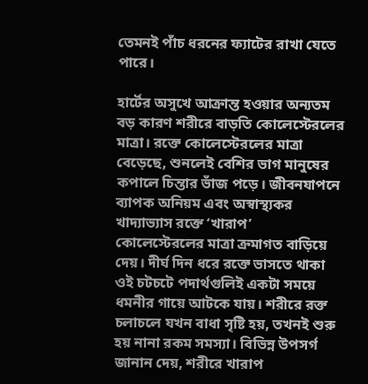তেমনই পাঁচ ধরনের ফ্যাটের রাখা যেতে পারে।

হার্টের অসুখে আক্রান্ত হওয়ার অন্যতম বড় কারণ শরীরে বাড়তি কোলেস্টেরলের মাত্রা। রক্তে কোলেস্টেরলের মাত্রা বেড়েছে, শুনলেই বেশির ভাগ মানুষের কপালে চিন্তার ভাঁজ পড়ে। জীবনযাপনে ব্যাপক অনিয়ম এবং অস্বাস্থ্যকর খাদ্যাভ্যাস রক্তে ‘খারাপ’ কোলেস্টেরলের মাত্রা ক্রমাগত বাড়িয়ে দেয়। দীর্ঘ দিন ধরে রক্তে ভাসতে থাকা ওই চটচটে পদার্থগুলিই একটা সময়ে ধমনীর গায়ে আটকে যায়। শরীরে রক্ত চলাচলে যখন বাধা সৃষ্টি হয়, তখনই শুরু হয় নানা রকম সমস্যা। বিভিন্ন উপসর্গ জানান দেয়, শরীরে খারাপ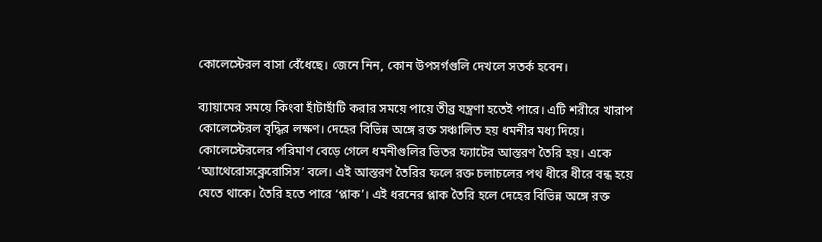কোলেস্টেরল বাসা বেঁধেছে। জেনে নিন, কোন উপসর্গগুলি দেখলে সতর্ক হবেন।

ব্যায়ামের সময়ে কিংবা হাঁটাহাঁটি করার সময়ে পায়ে তীব্র যন্ত্রণা হতেই পারে। এটি শরীরে খারাপ কোলেস্টেরল বৃদ্ধির লক্ষণ। দেহের বিভিন্ন অঙ্গে রক্ত সঞ্চালিত হয় ধমনীর মধ্য দিয়ে। কোলেস্টেরলের পরিমাণ বেড়ে গেলে ধমনীগুলির ভিতর ফ্যাটের আস্তরণ তৈরি হয়। একে ‘অ্যাথেরোসক্লেরোসিস’ বলে। এই আস্তরণ তৈরির ফলে রক্ত চলাচলের পথ ধীরে ধীরে বন্ধ হয়ে যেতে থাকে। তৈরি হতে পারে ‘প্লাক’। এই ধরনের প্লাক তৈরি হলে দেহের বিভিন্ন অঙ্গে রক্ত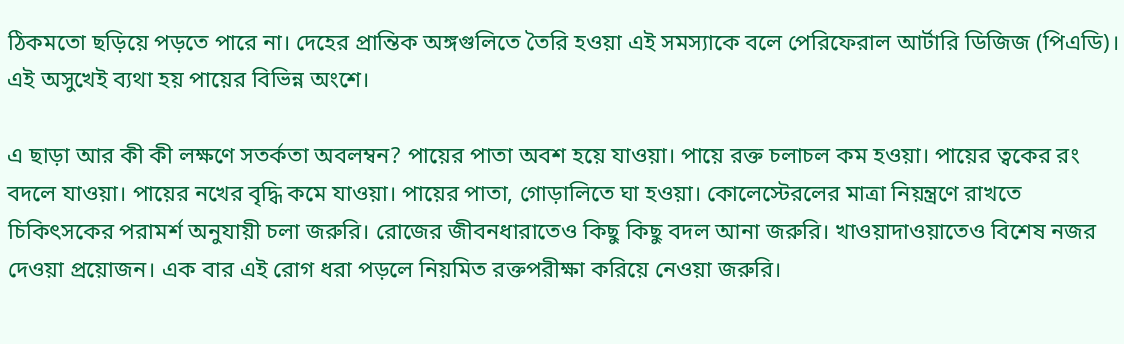ঠিকমতো ছড়িয়ে পড়তে পারে না। দেহের প্রান্তিক অঙ্গগুলিতে তৈরি হওয়া এই সমস্যাকে বলে পেরিফেরাল আর্টারি ডিজিজ (পিএডি)। এই অসুখেই ব্যথা হয় পায়ের বিভিন্ন অংশে।

এ ছাড়া আর কী কী লক্ষণে সতর্কতা অবলম্বন? পায়ের পাতা অবশ হয়ে যাওয়া। পায়ে রক্ত চলাচল কম হওয়া। পায়ের ত্বকের রং বদলে যাওয়া। পায়ের নখের বৃদ্ধি কমে যাওয়া। পায়ের পাতা, গোড়ালিতে ঘা হওয়া। কোলেস্টেরলের মাত্রা নিয়ন্ত্রণে রাখতে চিকিৎসকের পরামর্শ অনুযায়ী চলা জরুরি। রোজের জীবনধারাতেও কিছু কিছু বদল আনা জরুরি। খাওয়াদাওয়াতেও বিশেষ নজর দেওয়া প্রয়োজন। এক বার এই রোগ ধরা পড়লে নিয়মিত রক্তপরীক্ষা করিয়ে নেওয়া জরুরি।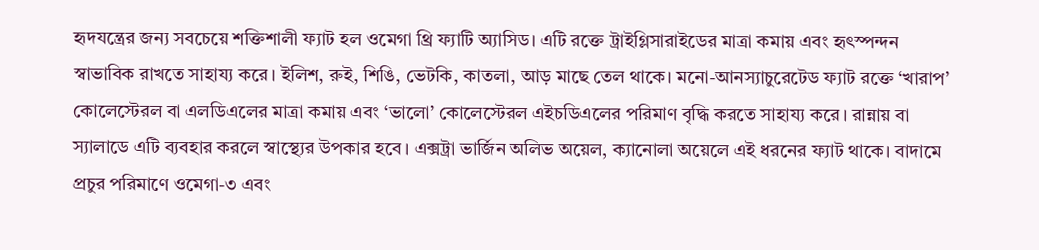হৃদযন্ত্রের জন্য সবচেয়ে শক্তিশালী ফ্যাট হল ওমেগা থ্রি ফ্যাটি অ্যাসিড। এটি রক্তে ট্রাইগ্লিসারাইডের মাত্রা কমায় এবং হৃৎস্পন্দন স্বাভাবিক রাখতে সাহায্য করে। ইলিশ, রুই, শিঙি, ভেটকি, কাতলা, আড় মাছে তেল থাকে। মনো-আনস্যাচুরেটেড ফ্যাট রক্তে ‘খারাপ’ কোলেস্টেরল বা এলডিএলের মাত্রা কমায় এবং ‘ভালো’ কোলেস্টেরল এইচডিএলের পরিমাণ বৃদ্ধি করতে সাহায্য করে। রান্নায় বা স্যালাডে এটি ব্যবহার করলে স্বাস্থ্যের উপকার হবে। এক্সট্রা ভার্জিন অলিভ অয়েল, ক্যানোলা অয়েলে এই ধরনের ফ্যাট থাকে। বাদামে প্রচুর পরিমাণে ওমেগা-৩ এবং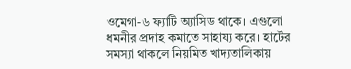ওমেগা-৬ ফ্যাটি অ্যাসিড থাকে। এগুলো ধমনীর প্রদাহ কমাতে সাহায্য করে। হার্টের সমস্যা থাকলে নিয়মিত খাদ্যতালিকায়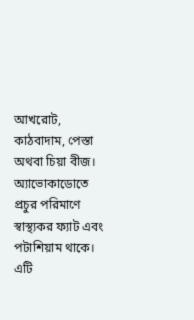আখরোট, কাঠবাদাম, পেস্তা অথবা চিয়া বীজ। অ্যাভোকাডোতে প্রচুর পরিমাণে স্বাস্থ্যকর ফ্যাট এবং পটাশিয়াম থাকে। এটি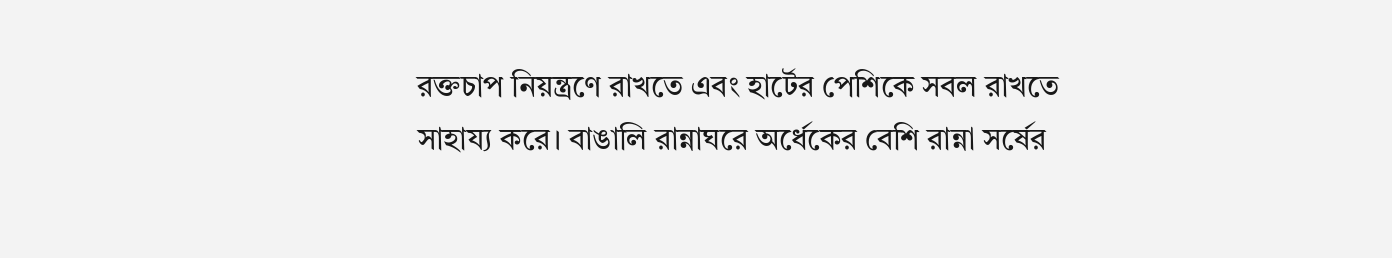রক্তচাপ নিয়ন্ত্রণে রাখতে এবং হার্টের পেশিকে সবল রাখতে সাহায্য করে। বাঙালি রান্নাঘরে অর্ধেকের বেশি রান্না সর্ষের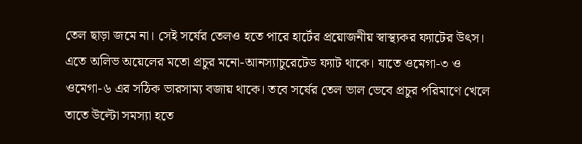তেল ছাড়া জমে না। সেই সর্ষের তেলও হতে পারে হার্টের প্রয়োজনীয় স্বাস্থ্যকর ফ্যাটের উৎস। এতে অলিভ অয়েলের মতো প্রচুর মনো-আনস্যাচুরেটেড ফ্যাট থাকে। যাতে ওমেগা-৩ ও ওমেগা-৬ এর সঠিক ভারসাম্য বজায় থাকে। তবে সর্ষের তেল ভাল ভেবে প্রচুর পরিমাণে খেলে তাতে উল্টো সমস্যা হতে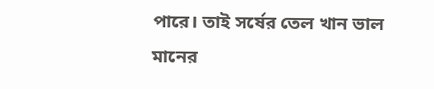পারে। তাই সর্ষের তেল খান ভাল মানের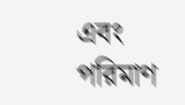এবং পরিমাণ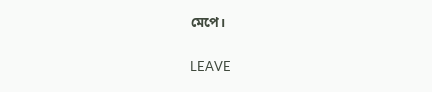মেপে।

LEAVE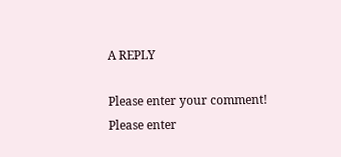A REPLY

Please enter your comment!
Please enter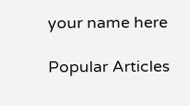your name here

Popular Articles